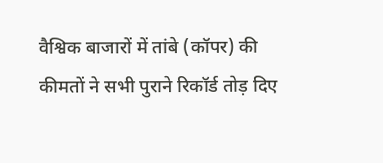वैश्विक बाजारों में तांबे (कॉपर) की कीमतों ने सभी पुराने रिकॉर्ड तोड़ दिए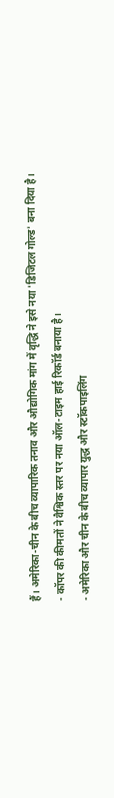हैं। अमेरिका-चीन के बीच व्यापारिक तनाव और औद्योगिक मांग में वृद्धि ने इसे नया 'डिजिटल गोल्ड' बना दिया है।
- कॉपर की कीमतों ने वैश्विक स्तर पर नया ऑल-टाइम हाई रिकॉर्ड बनाया है।
- अमेरिका और चीन के बीच व्यापार युद्ध और स्टॉकपाइलिंग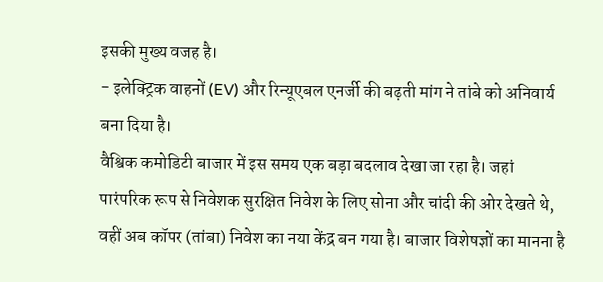इसकी मुख्य वजह है।
- इलेक्ट्रिक वाहनों (EV) और रिन्यूएबल एनर्जी की बढ़ती मांग ने तांबे को अनिवार्य बना दिया है।
वैश्विक कमोडिटी बाजार में इस समय एक बड़ा बदलाव देखा जा रहा है। जहां पारंपरिक रूप से निवेशक सुरक्षित निवेश के लिए सोना और चांदी की ओर देखते थे, वहीं अब कॉपर (तांबा) निवेश का नया केंद्र बन गया है। बाजार विशेषज्ञों का मानना है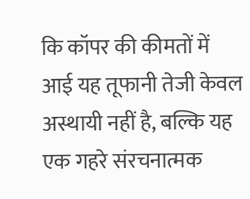कि कॉपर की कीमतों में आई यह तूफानी तेजी केवल अस्थायी नहीं है, बल्कि यह एक गहरे संरचनात्मक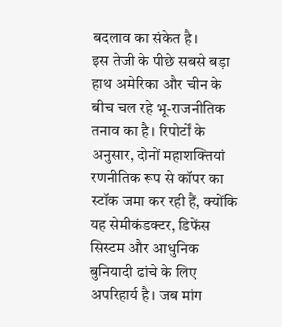बदलाव का संकेत है।
इस तेजी के पीछे सबसे बड़ा हाथ अमेरिका और चीन के बीच चल रहे भू-राजनीतिक तनाव का है। रिपोर्टों के अनुसार, दोनों महाशक्तियां रणनीतिक रूप से कॉपर का स्टॉक जमा कर रही हैं, क्योंकि यह सेमीकंडक्टर, डिफेंस सिस्टम और आधुनिक बुनियादी ढांचे के लिए अपरिहार्य है। जब मांग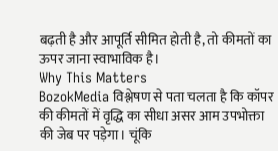बढ़ती है और आपूर्ति सीमित होती है, तो कीमतों का ऊपर जाना स्वाभाविक है।
Why This Matters
BozokMedia विश्लेषण से पता चलता है कि कॉपर की कीमतों में वृद्धि का सीधा असर आम उपभोक्ता की जेब पर पड़ेगा। चूंकि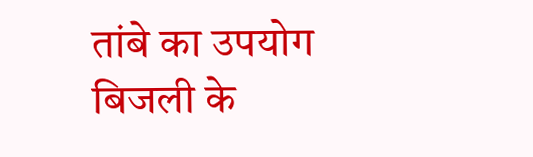तांबे का उपयोग बिजली के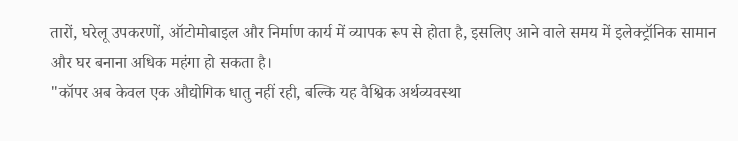तारों, घरेलू उपकरणों, ऑटोमोबाइल और निर्माण कार्य में व्यापक रूप से होता है, इसलिए आने वाले समय में इलेक्ट्रॉनिक सामान और घर बनाना अधिक महंगा हो सकता है।
"कॉपर अब केवल एक औद्योगिक धातु नहीं रही, बल्कि यह वैश्विक अर्थव्यवस्था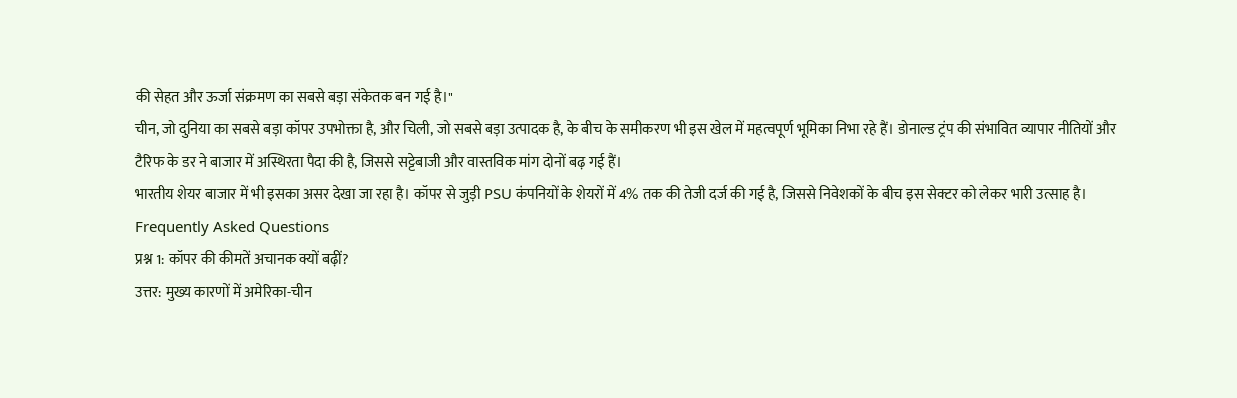की सेहत और ऊर्जा संक्रमण का सबसे बड़ा संकेतक बन गई है।"
चीन, जो दुनिया का सबसे बड़ा कॉपर उपभोक्ता है, और चिली, जो सबसे बड़ा उत्पादक है, के बीच के समीकरण भी इस खेल में महत्वपूर्ण भूमिका निभा रहे हैं। डोनाल्ड ट्रंप की संभावित व्यापार नीतियों और टैरिफ के डर ने बाजार में अस्थिरता पैदा की है, जिससे सट्टेबाजी और वास्तविक मांग दोनों बढ़ गई हैं।
भारतीय शेयर बाजार में भी इसका असर देखा जा रहा है। कॉपर से जुड़ी PSU कंपनियों के शेयरों में 4% तक की तेजी दर्ज की गई है, जिससे निवेशकों के बीच इस सेक्टर को लेकर भारी उत्साह है।
Frequently Asked Questions
प्रश्न 1: कॉपर की कीमतें अचानक क्यों बढ़ीं?
उत्तर: मुख्य कारणों में अमेरिका-चीन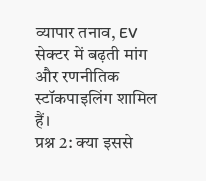व्यापार तनाव, EV सेक्टर में बढ़ती मांग और रणनीतिक स्टॉकपाइलिंग शामिल हैं।
प्रश्न 2: क्या इससे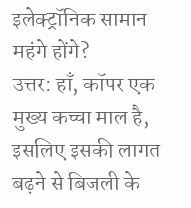इलेक्ट्रॉनिक सामान महंगे होंगे?
उत्तर: हाँ, कॉपर एक मुख्य कच्चा माल है, इसलिए इसकी लागत बढ़ने से बिजली के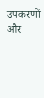उपकरणों और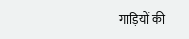गाड़ियों की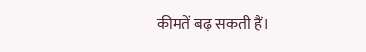कीमतें बढ़ सकती हैं।